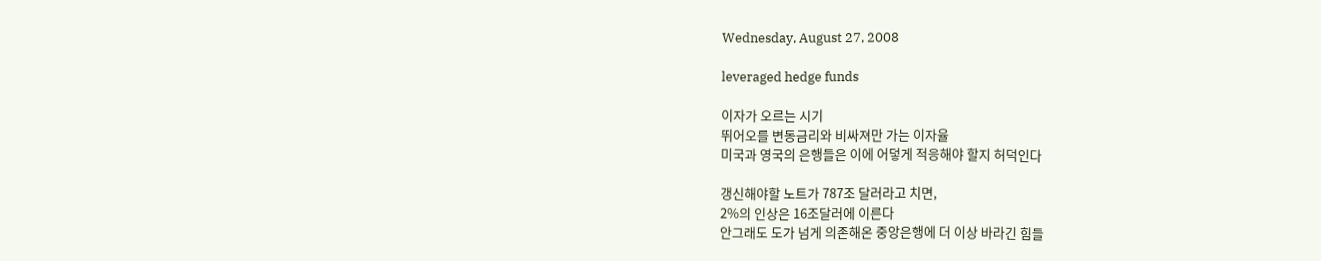Wednesday, August 27, 2008

leveraged hedge funds

이자가 오르는 시기
뛰어오를 변동금리와 비싸져만 가는 이자율
미국과 영국의 은행들은 이에 어덯게 적응해야 할지 허덕인다

갱신해야할 노트가 787조 달러라고 치면,
2%의 인상은 16조달러에 이른다
안그래도 도가 넘게 의존해온 중앙은행에 더 이상 바라긴 힘들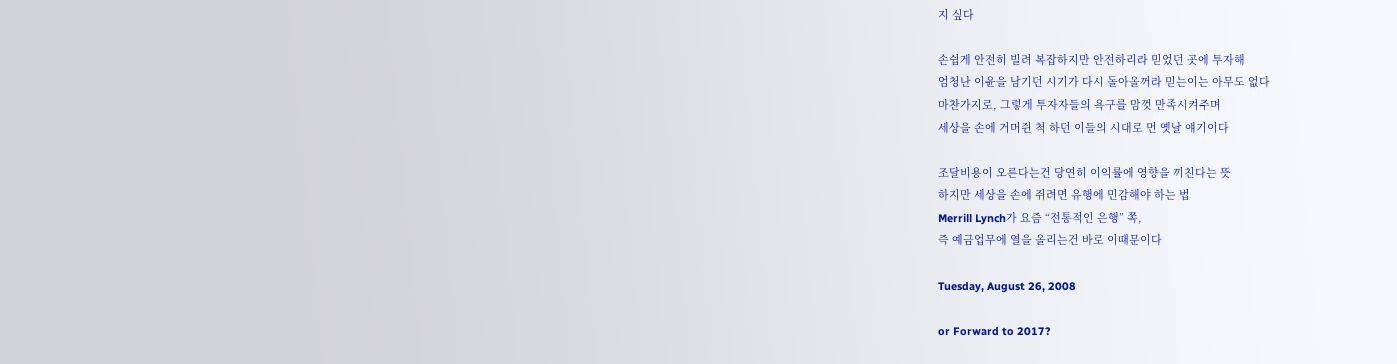지 싶다

손쉽게 안전히 빌려 복잡하지만 안전하리라 믿었던 곳에 투자해
엄청난 이윤을 남기던 시기가 다시 돌아올꺼라 믿는이는 아무도 없다
마찬가지로, 그렇게 투자자들의 욕구를 맘껏 만족시켜주며
세상을 손에 거머쥔 척 하던 이들의 시대로 먼 옛날 얘기이다

조달비용이 오른다는건 당연히 이익률에 영향을 끼친다는 뜻
하지만 세상을 손에 쥐려면 유행에 민감해야 하는 법
Merrill Lynch가 요즘 “전통적인 은행” 쪽,
즉 예금업무에 열을 올리는건 바로 이때문이다

Tuesday, August 26, 2008

or Forward to 2017?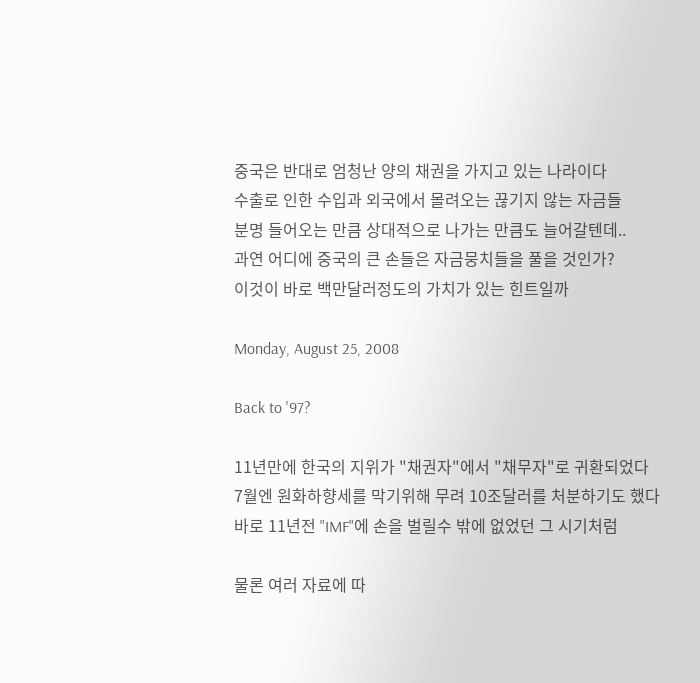중국은 반대로 엄청난 양의 채권을 가지고 있는 나라이다
수출로 인한 수입과 외국에서 몰려오는 끊기지 않는 자금들
분명 들어오는 만큼 상대적으로 나가는 만큼도 늘어갈텐데..
과연 어디에 중국의 큰 손들은 자금뭉치들을 풀을 것인가?
이것이 바로 백만달러정도의 가치가 있는 힌트일까

Monday, August 25, 2008

Back to '97?

11년만에 한국의 지위가 "채권자"에서 "채무자"로 귀환되었다
7월엔 원화하향세를 막기위해 무려 10조달러를 처분하기도 했다
바로 11년전 "IMF"에 손을 벌릴수 밖에 없었던 그 시기처럼

물론 여러 자료에 따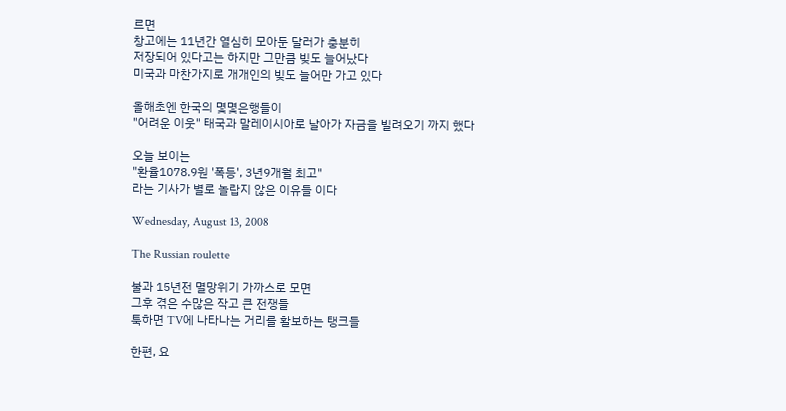르면
창고에는 11년간 열심히 모아둔 달러가 충분히
저장되어 있다고는 하지만 그만큼 빚도 늘어났다
미국과 마찬가지로 개개인의 빚도 늘어만 가고 있다

올해초엔 한국의 몇몇은행들이
"어려운 이웃" 태국과 말레이시아로 날아가 자금을 빌려오기 까지 했다

오늘 보이는
"환율1078.9원 '폭등', 3년9개월 최고"
라는 기사가 별로 놀랍지 않은 이유들 이다

Wednesday, August 13, 2008

The Russian roulette

불과 15년전 멸망위기 가까스로 모면
그후 겪은 수많은 작고 큰 전쟁들
툭하면 TV에 나타나는 거리를 활보하는 탱크들

한편, 요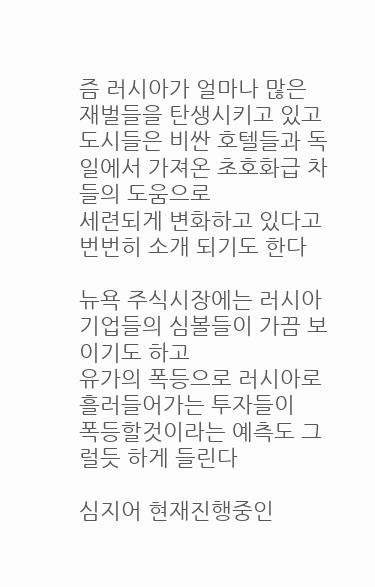즘 러시아가 얼마나 많은 재벌들을 탄생시키고 있고
도시들은 비싼 호텔들과 독일에서 가져온 초호화급 차들의 도움으로
세련되게 변화하고 있다고 번번히 소개 되기도 한다

뉴욕 주식시장에는 러시아 기업들의 심볼들이 가끔 보이기도 하고
유가의 폭등으로 러시아로 흘러들어가는 투자들이
폭등할것이라는 예측도 그럴듯 하게 들린다

심지어 현재진행중인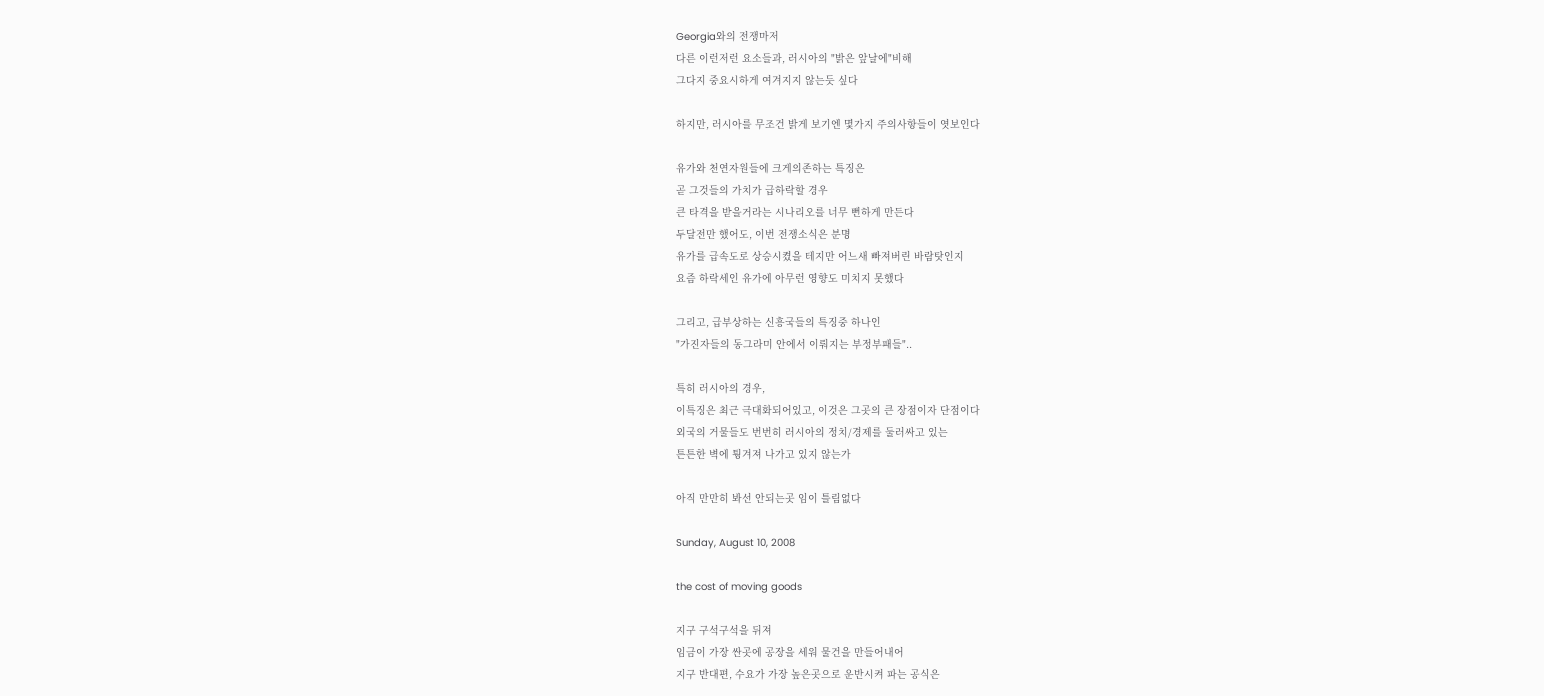Georgia와의 전쟁마저
다른 이런저런 요소들과, 러시아의 "밝은 앞날에"비해
그다지 중요시하게 여겨지지 않는듯 싶다

하지만, 러시아를 무조건 밝게 보기엔 몇가지 주의사항들이 엿보인다

유가와 천연자원들에 크게의존하는 특징은
곧 그것들의 가치가 급하락할 경우
큰 타격을 받을거라는 시나리오를 너무 뻔하게 만든다
두달전만 했어도, 이번 전쟁소식은 분명
유가를 급속도로 상승시켰을 테지만 어느새 빠져버린 바람탓인지
요즘 하락세인 유가에 아무런 영향도 미치지 못했다

그리고, 급부상하는 신흥국들의 특징중 하나인
"가진자들의 동그라미 안에서 이뤄지는 부정부패들"..

특히 러시아의 경우,
이특징은 최근 극대화되어있고, 이것은 그곳의 큰 장점이자 단점이다
외국의 거물들도 번번히 러시아의 정치/경제를 둘러싸고 있는
튼튼한 벽에 튕겨져 나가고 있지 않는가

아직 만만히 봐선 안되는곳 임이 틀림없다

Sunday, August 10, 2008

the cost of moving goods

지구 구석구석을 뒤져
임금이 가장 싼곳에 공장을 세워 물건을 만들어내어
지구 반대편, 수요가 가장 높은곳으로 운반시켜 파는 공식은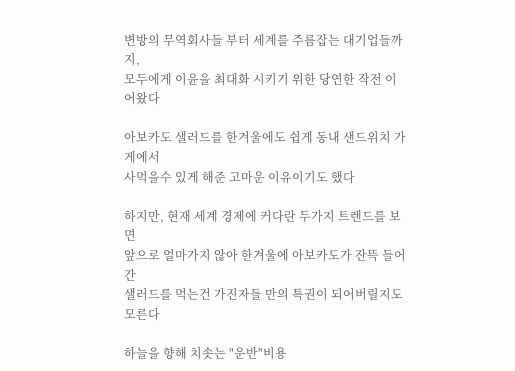변방의 무역회사들 부터 세계를 주름잡는 대기업들까지,
모두에게 이윤을 최대화 시키기 위한 당연한 작전 이어왔다

아보카도 샐러드를 한겨울에도 쉽게 동내 샌드위치 가게에서
사먹을수 있게 해준 고마운 이유이기도 했다

하지만, 현재 세계 경제에 커다란 두가지 트렌드를 보면
앞으로 얼마가지 않아 한겨울에 아보카도가 잔뜩 들어간
샐러드를 먹는건 가진자들 만의 특권이 되어버릴지도 모른다

하늘을 향해 치솟는 "운반"비용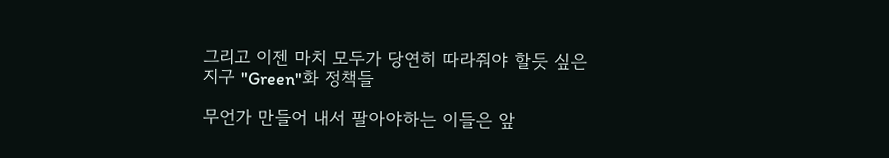그리고 이젠 마치 모두가 당연히 따라줘야 할듯 싶은
지구 "Green"화 정책들

무언가 만들어 내서 팔아야하는 이들은 앞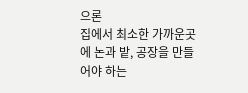으론
집에서 최소한 가까운곳에 논과 밭, 공장을 만들어야 하는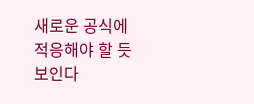새로운 공식에 적응해야 할 듯 보인다